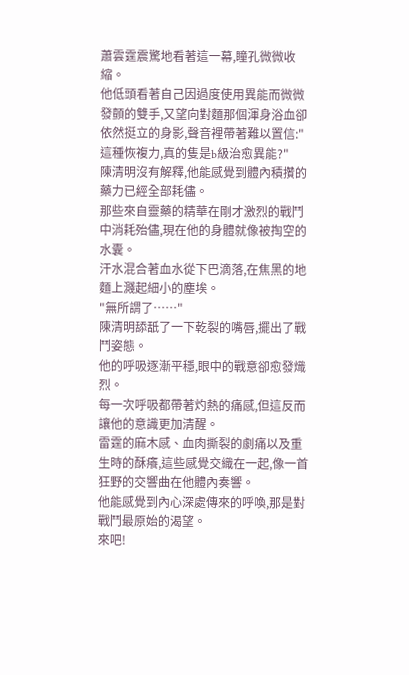蕭雲霆震驚地看著這一幕,瞳孔微微收縮。
他低頭看著自己因過度使用異能而微微發顫的雙手,又望向對麵那個渾身浴血卻依然挺立的身影,聲音裡帶著難以置信:"這種恢複力,真的隻是b級治愈異能?"
陳清明沒有解釋,他能感覺到體內積攢的藥力已經全部耗儘。
那些來自靈藥的精華在剛才激烈的戰鬥中消耗殆儘,現在他的身體就像被掏空的水囊。
汗水混合著血水從下巴滴落,在焦黑的地麵上濺起細小的塵埃。
"無所謂了……"
陳清明舔舐了一下乾裂的嘴唇,擺出了戰鬥姿態。
他的呼吸逐漸平穩,眼中的戰意卻愈發熾烈。
每一次呼吸都帶著灼熱的痛感,但這反而讓他的意識更加清醒。
雷霆的麻木感、血肉撕裂的劇痛以及重生時的酥癢,這些感覺交織在一起,像一首狂野的交響曲在他體內奏響。
他能感覺到內心深處傳來的呼喚,那是對戰鬥最原始的渴望。
來吧!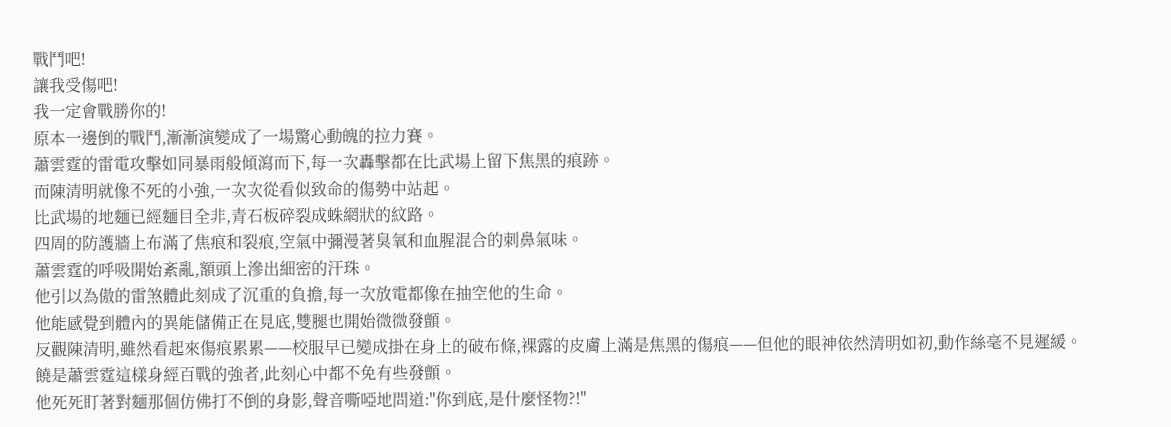戰鬥吧!
讓我受傷吧!
我一定會戰勝你的!
原本一邊倒的戰鬥,漸漸演變成了一場驚心動魄的拉力賽。
蕭雲霆的雷電攻擊如同暴雨般傾瀉而下,每一次轟擊都在比武場上留下焦黑的痕跡。
而陳清明就像不死的小強,一次次從看似致命的傷勢中站起。
比武場的地麵已經麵目全非,青石板碎裂成蛛網狀的紋路。
四周的防護牆上布滿了焦痕和裂痕,空氣中彌漫著臭氧和血腥混合的刺鼻氣味。
蕭雲霆的呼吸開始紊亂,額頭上滲出細密的汗珠。
他引以為傲的雷煞體此刻成了沉重的負擔,每一次放電都像在抽空他的生命。
他能感覺到體內的異能儲備正在見底,雙腿也開始微微發顫。
反觀陳清明,雖然看起來傷痕累累——校服早已變成掛在身上的破布條,裸露的皮膚上滿是焦黑的傷痕——但他的眼神依然清明如初,動作絲毫不見遲緩。
饒是蕭雲霆這樣身經百戰的強者,此刻心中都不免有些發顫。
他死死盯著對麵那個仿佛打不倒的身影,聲音嘶啞地問道:"你到底,是什麼怪物?!"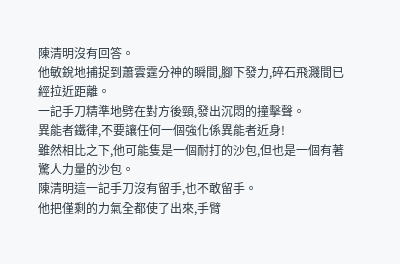陳清明沒有回答。
他敏銳地捕捉到蕭雲霆分神的瞬間,腳下發力,碎石飛濺間已經拉近距離。
一記手刀精準地劈在對方後頸,發出沉悶的撞擊聲。
異能者鐵律,不要讓任何一個強化係異能者近身!
雖然相比之下,他可能隻是一個耐打的沙包,但也是一個有著驚人力量的沙包。
陳清明這一記手刀沒有留手,也不敢留手。
他把僅剩的力氣全都使了出來,手臂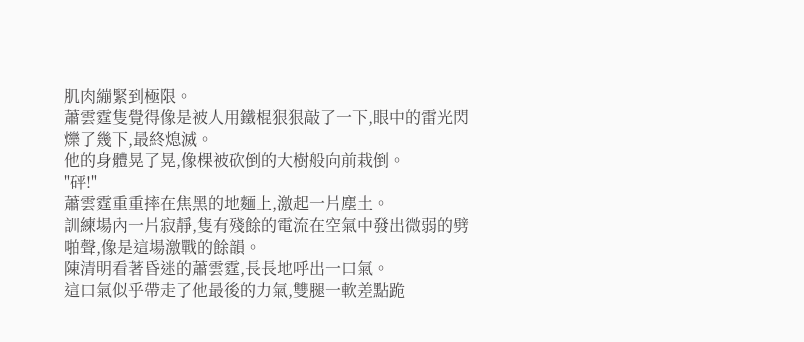肌肉繃緊到極限。
蕭雲霆隻覺得像是被人用鐵棍狠狠敲了一下,眼中的雷光閃爍了幾下,最終熄滅。
他的身體晃了晃,像棵被砍倒的大樹般向前栽倒。
"砰!"
蕭雲霆重重摔在焦黑的地麵上,激起一片塵土。
訓練場內一片寂靜,隻有殘餘的電流在空氣中發出微弱的劈啪聲,像是這場激戰的餘韻。
陳清明看著昏迷的蕭雲霆,長長地呼出一口氣。
這口氣似乎帶走了他最後的力氣,雙腿一軟差點跪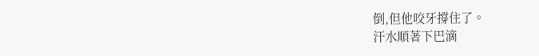倒,但他咬牙撐住了。
汗水順著下巴滴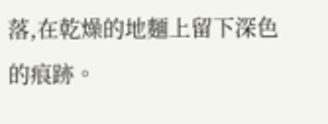落,在乾燥的地麵上留下深色的痕跡。